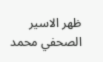ظهر الاسير الصحفي محمد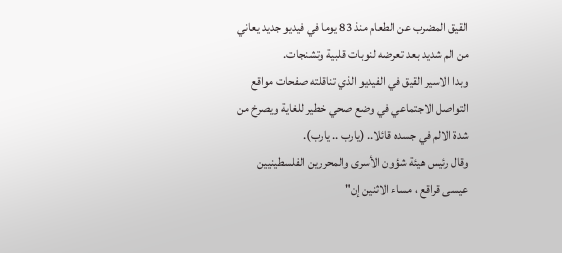القيق المضرب عن الطعام منذ 83 يوما في فيديو جديد يعاني من الم شديد بعد تعرضه لنوبات قلبية وتشنجات.
وبدا الاسير القيق في الفيديو الذي تناقلته صفحات مواقع التواصل الاجتماعي في وضع صحي خطير للغاية ويصرخ من شدة الالم في جسده قائلا.. (يارب .. يارب).
وقال رئيس هيئة شؤون الأسرى والمحررين الفلسطينيين عيسى قراقع ، مساء الاثنين إن"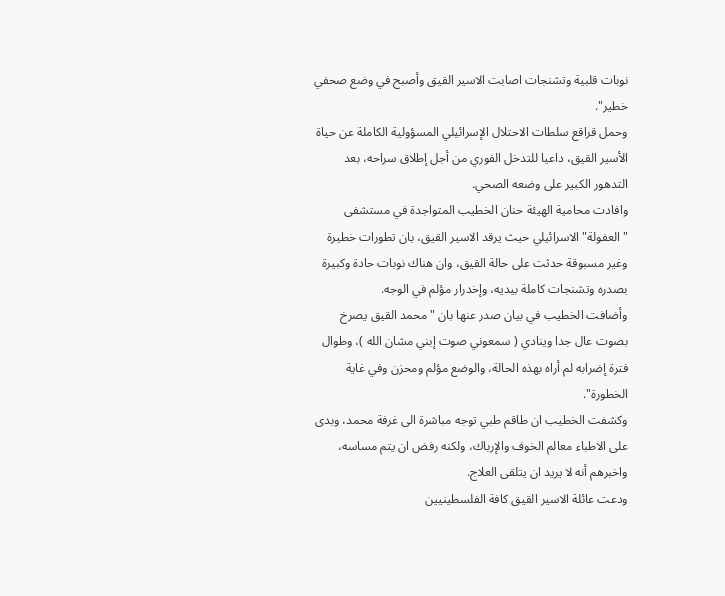نوبات قلبية وتشنجات اصابت الاسير القيق وأصبح في وضع صحفي خطير".
وحمل قراقع سلطات الاحتلال الإسرائيلي المسؤولية الكاملة عن حياة الأسير القيق، داعيا للتدخل الفوري من أجل إطلاق سراحه، بعد التدهور الكبير على وضعه الصحي.
وافادت محامية الهيئة حنان الخطيب المتواجدة في مستشفى "العفولة" الاسرائيلي حيث يرقد الاسير القيق، بان تطورات خطيرة وغير مسبوقة حدثت على حالة القيق، وان هناك نوبات حادة وكبيرة بصدره وتشنجات كاملة بيديه، وإخدرار مؤلم في الوجه.
وأضافت الخطيب في بيان صدر عنها بان "محمد القيق يصرخ بصوت عال جدا وينادي ( سمعوني صوت إبني مشان الله )، وطوال فترة إضرابه لم أراه بهذه الحالة، والوضع مؤلم ومحزن وفي غاية الخطورة".
وكشفت الخطيب ان طاقم طبي توجه مباشرة الى غرفة محمد، وبدى على الاطباء معالم الخوف والإرباك، ولكنه رفض ان يتم مساسه، واخبرهم أنه لا يريد ان يتلقى العلاج.
ودعت عائلة الاسير القيق كافة الفلسطينيين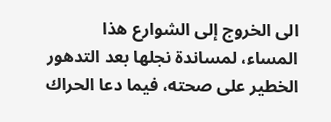الى الخروج إلى الشوارع هذا المساء، لمساندة نجلها بعد التدهور الخطير على صحته، فيما دعا الحراك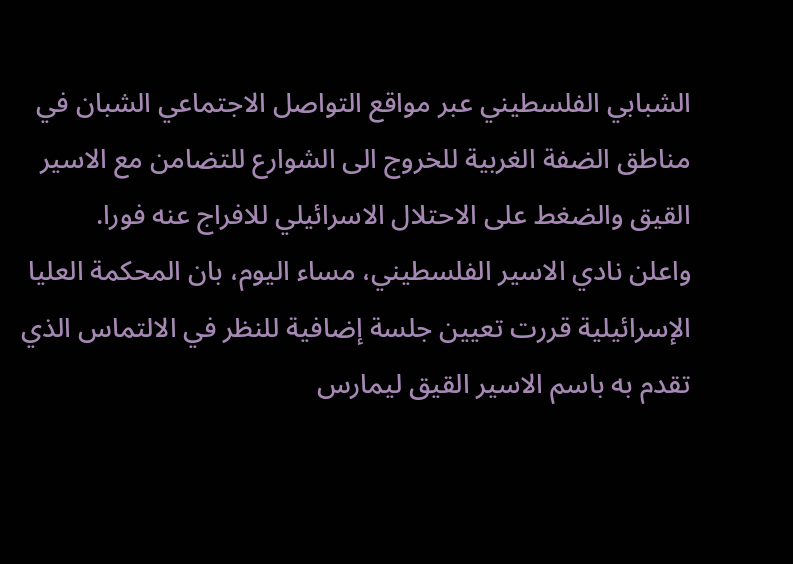الشبابي الفلسطيني عبر مواقع التواصل الاجتماعي الشبان في مناطق الضفة الغربية للخروج الى الشوارع للتضامن مع الاسير القيق والضغط على الاحتلال الاسرائيلي للافراج عنه فورا.
واعلن نادي الاسير الفلسطيني، مساء اليوم، بان المحكمة العليا الإسرائيلية قررت تعيين جلسة إضافية للنظر في الالتماس الذي تقدم به باسم الاسير القيق ليمارس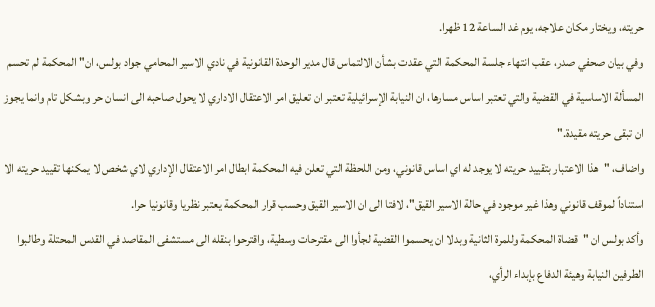حريته، ويختار مكان علاجه، يوم غد الساعة 12 ظهرا.
وفي بيان صحفي صدر، عقب انتهاء جلسة المحكمة التي عقدت بشأن الالتماس قال مدير الوحدة القانونية في نادي الاسير المحامي جواد بولس، ان" المحكمة لم تحسم المسألة الاساسية في القضية والتي تعتبر اساس مسارها، ان النيابة الإسرائيلية تعتبر ان تعليق امر الاعتقال الاداري لا يحول صاحبه الى انسان حر وبشكل تام وانما يجوز ان تبقى حريته مقيدة."
واضاف، "هذا الاعتبار بتقييد حريته لا يوجد له اي اساس قانوني، ومن اللحظة التي تعلن فيه المحكمة ابطال امر الاعتقال الإداري لاي شخص لا يمكنها تقييد حريته الا استناداً لموقف قانوني وهذا غير موجود في حالة الاسير القيق"، لافتا الى ان الاسير القيق وحسب قرار المحكمة يعتبر نظريا وقانونيا حرا.
وأكد بولس ان "قضاة المحكمة وللمرة الثانية وبدلا ان يحسموا القضية لجأوا الى مقترحات وسطية، واقترحوا بنقله الى مستشفى المقاصد في القدس المحتلة وطالبوا الطرفين النيابة وهيئة الدفاع بإبداء الرأي،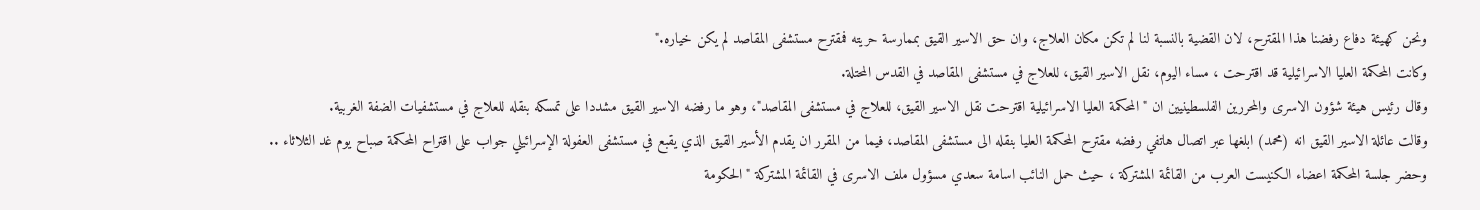ونحن كهيئة دفاع رفضنا هذا المقترح، لان القضية بالنسبة لنا لم تكن مكان العلاج، وان حق الاسير القيق بممارسة حريته فمقترح مستشفى المقاصد لم يكن خياره."
وكانت المحكمة العليا الاسرائيلية قد اقترحت ، مساء اليوم، نقل الاسير القيق، للعلاج في مستشفى المقاصد في القدس المحتلة.
وقال رئيس هيئة شؤون الاسرى والمحررين الفلسطينيين ان "المحكمة العليا الاسرائيلية اقترحت نقل الاسير القيق، للعلاج في مستشفى المقاصد"، وهو ما رفضه الاسير القيق مشددا على تمسكه بنقله للعلاج في مستشفيات الضفة الغربية.
وقالت عائلة الاسير القيق انه (محمد) ابلغها عبر اتصال هاتفي رفضه مقترح المحكمة العليا بنقله الى مستشفى المقاصد، فيما من المقرر ان يقدم الأسير القيق الذي يقبع في مستشفى العفولة الإسرائيلي جواب على اقتراح المحكمة صباح يوم غد الثلاثاء ..
وحضر جلسة المحكمة اعضاء الكنيست العرب من القائمة المشتركة ، حيث حمل النائب اسامة سعدي مسؤول ملف الاسرى في القائمة المشتركة "الحكومة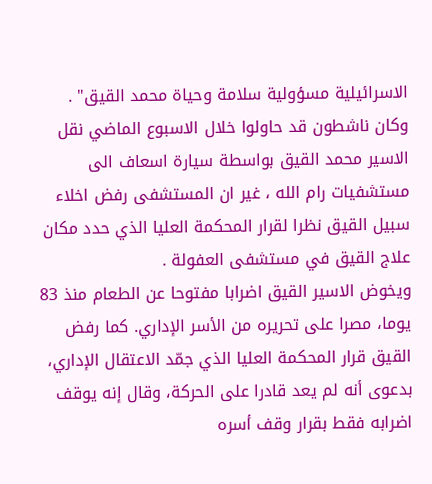الاسرائيلية مسؤولية سلامة وحياة محمد القيق" .
وكان ناشطون قد حاولوا خلال الاسبوع الماضي نقل الاسير محمد القيق بواسطة سيارة اسعاف الى مستشفيات رام الله ، غير ان المستشفى رفض اخلاء سبيل القيق نظرا لقرار المحكمة العليا الذي حدد مكان علاج القيق في مستشفى العفولة .
ويخوض الاسير القيق اضرابا مفتوحا عن الطعام منذ 83 يوما، مصرا على تحريره من الأسر الإداري. كما رفض القيق قرار المحكمة العليا الذي جمّد الاعتقال الإداري، بدعوى أنه لم يعد قادرا على الحركة، وقال إنه يوقف اضرابه فقط بقرار وقف أسره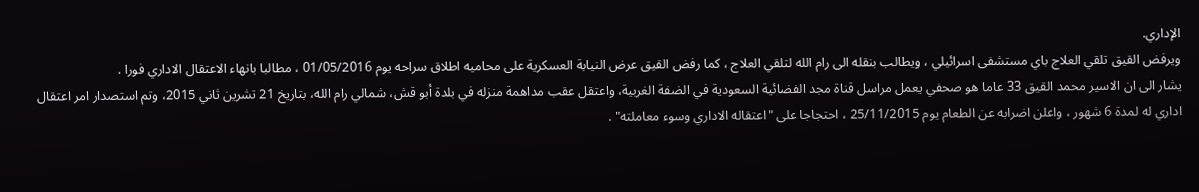الإداري.
ويرفض القيق تلقي العلاج باي مستشفى اسرائيلي ، ويطالب بنقله الى رام الله لتلقي العلاج ، كما رفض القيق عرض النيابة العسكرية على محاميه اطلاق سراحه يوم 01/05/2016 ، مطالبا بانهاء الاعتقال الاداري فورا .
يشار الى ان الاسير محمد القيق 33 عاما هو صحفي يعمل مراسل قناة مجد الفضائية السعودية في الضفة الغربية، واعتقل عقب مداهمة منزله في بلدة أبو قش، شمالي رام الله، بتاريخ 21 تشرين ثاني 2015، وتم استصدار امر اعتقال اداري له لمدة 6 شهور ، واعلن اضرابه عن الطعام يوم 25/11/2015 ، احتجاجا على "اعتقاله الاداري وسوء معاملته" .